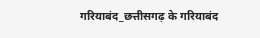गरियाबंद_छत्तीसगढ़ के गरियाबंद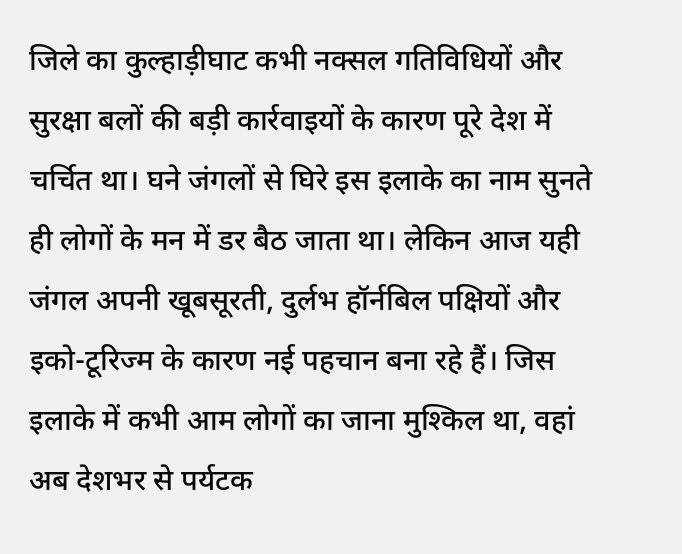जिले का कुल्हाड़ीघाट कभी नक्सल गतिविधियों और सुरक्षा बलों की बड़ी कार्रवाइयों के कारण पूरे देश में चर्चित था। घने जंगलों से घिरे इस इलाके का नाम सुनते ही लोगों के मन में डर बैठ जाता था। लेकिन आज यही जंगल अपनी खूबसूरती, दुर्लभ हॉर्नबिल पक्षियों और इको-टूरिज्म के कारण नई पहचान बना रहे हैं। जिस इलाके में कभी आम लोगों का जाना मुश्किल था, वहां अब देशभर से पर्यटक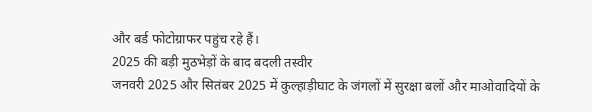और बर्ड फोटोग्राफर पहुंच रहे हैं।
2025 की बड़ी मुठभेड़ों के बाद बदली तस्वीर
जनवरी 2025 और सितंबर 2025 में कुल्हाड़ीघाट के जंगलों में सुरक्षा बलों और माओवादियों के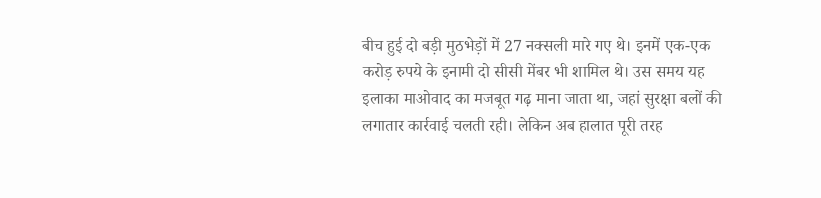बीच हुई दो बड़ी मुठभेड़ों में 27 नक्सली मारे गए थे। इनमें एक-एक करोड़ रुपये के इनामी दो सीसी मेंबर भी शामिल थे। उस समय यह इलाका माओवाद का मजबूत गढ़ माना जाता था, जहां सुरक्षा बलों की लगातार कार्रवाई चलती रही। लेकिन अब हालात पूरी तरह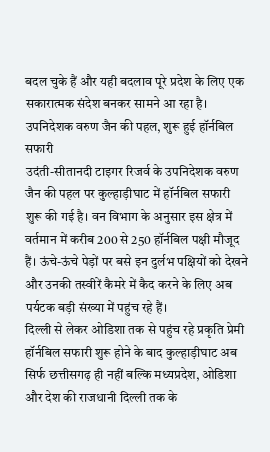बदल चुके हैं और यही बदलाव पूरे प्रदेश के लिए एक सकारात्मक संदेश बनकर सामने आ रहा है।
उपनिदेशक वरुण जैन की पहल, शुरू हुई हॉर्नबिल सफारी
उदंती-सीतानदी टाइगर रिजर्व के उपनिदेशक वरुण जैन की पहल पर कुल्हाड़ीघाट में हॉर्नबिल सफारी शुरू की गई है। वन विभाग के अनुसार इस क्षेत्र में वर्तमान में करीब 200 से 250 हॉर्नबिल पक्षी मौजूद हैं। ऊंचे-ऊंचे पेड़ों पर बसे इन दुर्लभ पक्षियों को देखने और उनकी तस्वीरें कैमरे में कैद करने के लिए अब पर्यटक बड़ी संख्या में पहुंच रहे हैं।
दिल्ली से लेकर ओडिशा तक से पहुंच रहे प्रकृति प्रेमी
हॉर्नबिल सफारी शुरू होने के बाद कुल्हाड़ीघाट अब सिर्फ छत्तीसगढ़ ही नहीं बल्कि मध्यप्रदेश, ओडिशा और देश की राजधानी दिल्ली तक के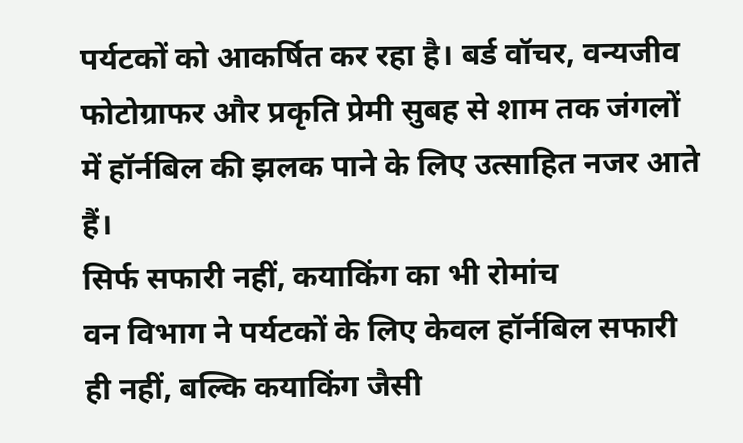पर्यटकों को आकर्षित कर रहा है। बर्ड वॉचर, वन्यजीव फोटोग्राफर और प्रकृति प्रेमी सुबह से शाम तक जंगलों में हॉर्नबिल की झलक पाने के लिए उत्साहित नजर आते हैं।
सिर्फ सफारी नहीं, कयाकिंग का भी रोमांच
वन विभाग ने पर्यटकों के लिए केवल हॉर्नबिल सफारी ही नहीं, बल्कि कयाकिंग जैसी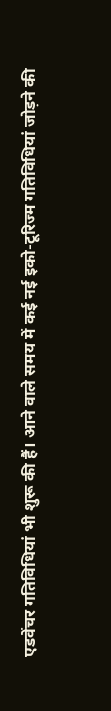एडवेंचर गतिविधियां भी शुरू की हैं। आने वाले समय में कई नई इको-टूरिज्म गतिविधियां जोड़ने की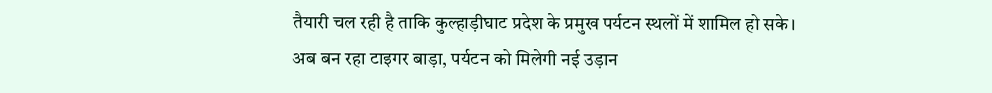तैयारी चल रही है ताकि कुल्हाड़ीघाट प्रदेश के प्रमुख पर्यटन स्थलों में शामिल हो सके।
अब बन रहा टाइगर बाड़ा, पर्यटन को मिलेगी नई उड़ान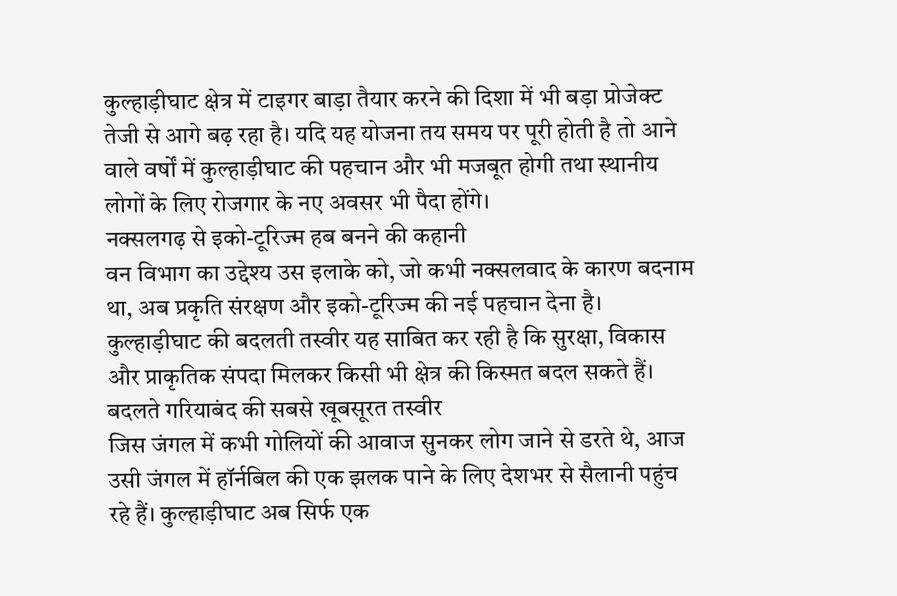कुल्हाड़ीघाट क्षेत्र में टाइगर बाड़ा तैयार करने की दिशा में भी बड़ा प्रोजेक्ट तेजी से आगे बढ़ रहा है। यदि यह योजना तय समय पर पूरी होती है तो आने वाले वर्षों में कुल्हाड़ीघाट की पहचान और भी मजबूत होगी तथा स्थानीय लोगों के लिए रोजगार के नए अवसर भी पैदा होंगे।
नक्सलगढ़ से इको-टूरिज्म हब बनने की कहानी
वन विभाग का उद्देश्य उस इलाके को, जो कभी नक्सलवाद के कारण बदनाम था, अब प्रकृति संरक्षण और इको-टूरिज्म की नई पहचान देना है। कुल्हाड़ीघाट की बदलती तस्वीर यह साबित कर रही है कि सुरक्षा, विकास और प्राकृतिक संपदा मिलकर किसी भी क्षेत्र की किस्मत बदल सकते हैं।
बदलते गरियाबंद की सबसे खूबसूरत तस्वीर
जिस जंगल में कभी गोलियों की आवाज सुनकर लोग जाने से डरते थे, आज उसी जंगल में हॉर्नबिल की एक झलक पाने के लिए देशभर से सैलानी पहुंच रहे हैं। कुल्हाड़ीघाट अब सिर्फ एक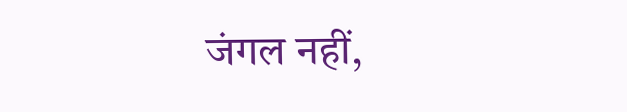जंगल नहीं,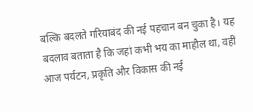बल्कि बदलते गरियाबंद की नई पहचान बन चुका है। यह बदलाव बताता है कि जहां कभी भय का माहौल था, वहीं आज पर्यटन, प्रकृति और विकास की नई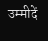उम्मीदें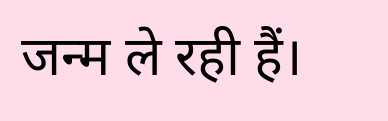जन्म ले रही हैं।